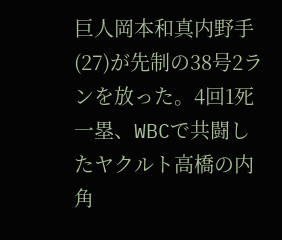巨人岡本和真内野手(27)が先制の38号2ランを放った。4回1死一塁、WBCで共闘したヤクルト高橋の内角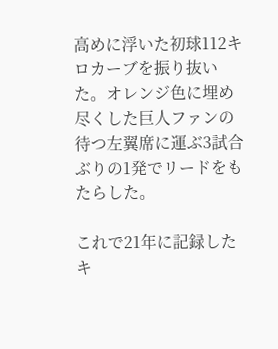高めに浮いた初球112キロカーブを振り抜いた。オレンジ色に埋め尽くした巨人ファンの待つ左翼席に運ぶ3試合ぶりの1発でリードをもたらした。

これで21年に記録したキ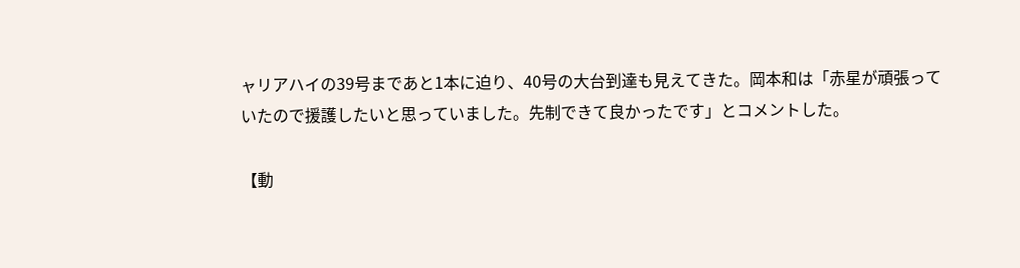ャリアハイの39号まであと1本に迫り、40号の大台到達も見えてきた。岡本和は「赤星が頑張っていたので援護したいと思っていました。先制できて良かったです」とコメントした。

【動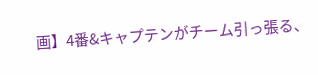画】4番&キャプテンがチーム引っ張る、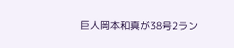巨人岡本和真が38号2ラン